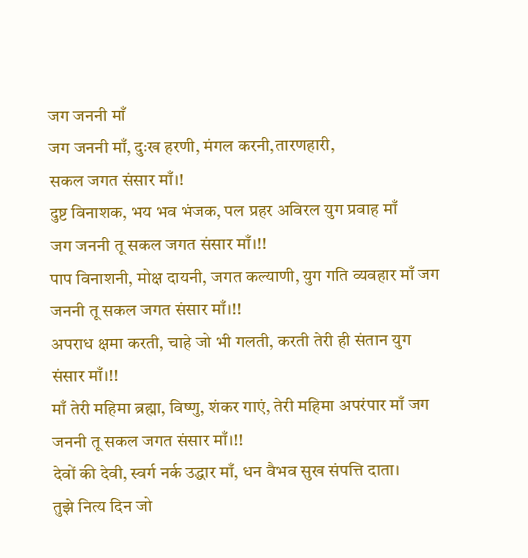जग जननी माँ
जग जननी माँ, दुःख हरणी, मंगल करनी,तारणहारी,
सकल जगत संसार माँ।!
दुष्ट विनाशक, भय भव भंजक, पल प्रहर अविरल युग प्रवाह माँ
जग जननी तू सकल जगत संसार माँ।!!
पाप विनाशनी, मोक्ष दायनी, जगत कल्याणी, युग गति व्यवहार माँ जग जननी तू सकल जगत संसार माँ।!!
अपराध क्षमा करती, चाहे जो भी गलती, करती तेरी ही संतान युग संसार माँ।!!
माँ तेरी महिमा ब्रह्मा, विष्णु, शंकर गाएं, तेरी महिमा अपरंपार माँ जग जननी तू सकल जगत संसार माँ।!!
देवों की देवी, स्वर्ग नर्क उद्धार माँ, धन वैभव सुख संपत्ति दाता।
तुझे नित्य दिन जो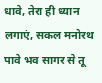धावे, तेरा ही ध्यान लगाएं, सकल मनोरथ पावे भव सागर से तू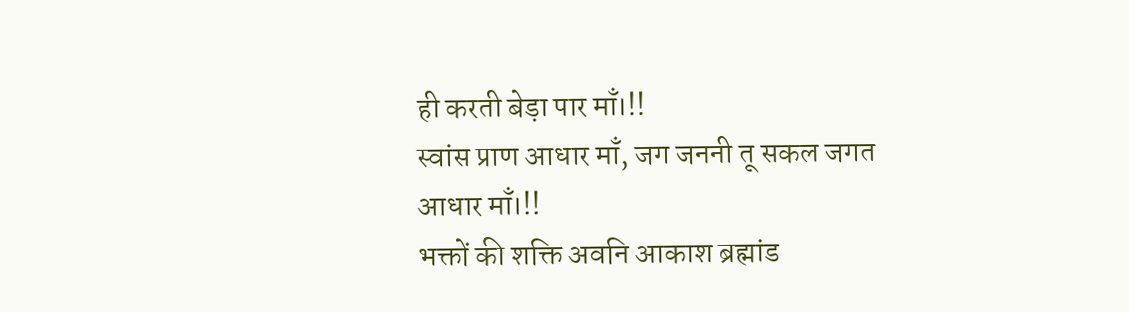ही करती बेड़ा पार माँ।!!
स्वांस प्राण आधार माँ, जग जननी तू सकल जगत आधार माँ।!!
भक्तों की शक्ति अवनि आकाश ब्रह्मांड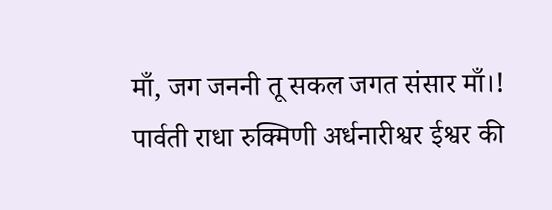माँ, जग जननी तू सकल जगत संसार माँ।!
पार्वती राधा रुक्मिणी अर्धनारीश्वर ईश्वर की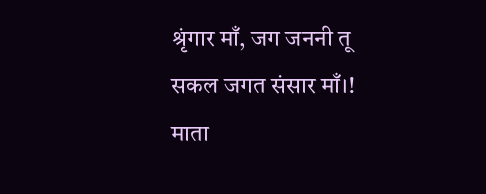श्रृंगार माँ, जग जननी तू सकल जगत संसार माँ।!
माता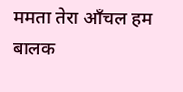ममता तेरा आँचल हम बालक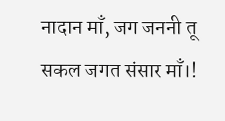नादान माँ, जग जननी तू सकल जगत संसार माँ।!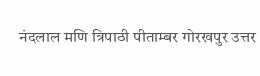नंदलाल मणि त्रिपाठी पीताम्बर गोरखपुर उत्तर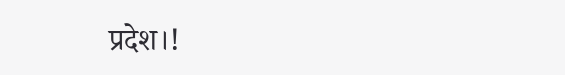प्रदेश।!